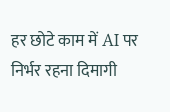हर छोटे काम में AI पर निर्भर रहना दिमागी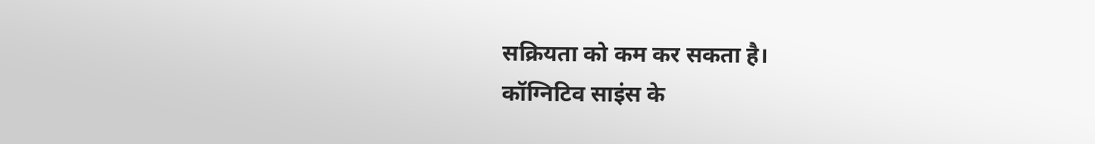सक्रियता को कम कर सकता है।
कॉग्निटिव साइंस के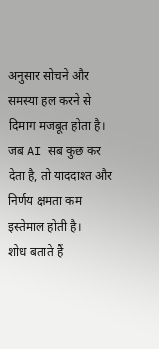अनुसार सोचने और समस्या हल करने से दिमाग मजबूत होता है।
जब AI सब कुछ कर देता है, तो याददाश्त और निर्णय क्षमता कम इस्तेमाल होती है।
शोध बताते हैं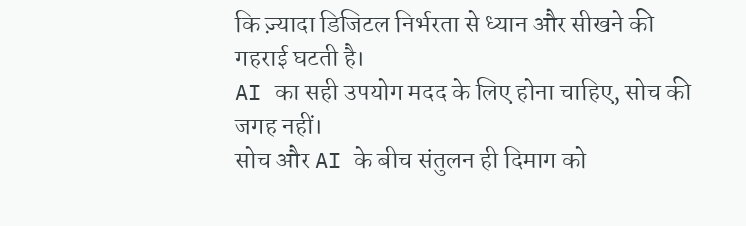कि ज़्यादा डिजिटल निर्भरता से ध्यान और सीखने की गहराई घटती है।
AI का सही उपयोग मदद के लिए होना चाहिए, सोच की जगह नहीं।
सोच और AI के बीच संतुलन ही दिमाग को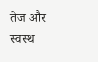तेज और स्वस्थ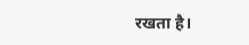रखता है।